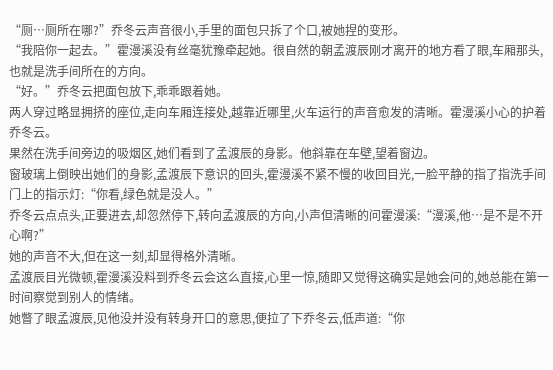“厕…厕所在哪?”乔冬云声音很小,手里的面包只拆了个口,被她捏的变形。
“我陪你一起去。”霍漫溪没有丝毫犹豫牵起她。很自然的朝孟渡辰刚才离开的地方看了眼,车厢那头,也就是洗手间所在的方向。
“好。”乔冬云把面包放下,乖乖跟着她。
两人穿过略显拥挤的座位,走向车厢连接处,越靠近哪里,火车运行的声音愈发的清晰。霍漫溪小心的护着乔冬云。
果然在洗手间旁边的吸烟区,她们看到了孟渡辰的身影。他斜靠在车壁,望着窗边。
窗玻璃上倒映出她们的身影,孟渡辰下意识的回头,霍漫溪不紧不慢的收回目光,一脸平静的指了指洗手间门上的指示灯:“你看,绿色就是没人。”
乔冬云点点头,正要进去,却忽然停下,转向孟渡辰的方向,小声但清晰的问霍漫溪:“漫溪,他…是不是不开心啊?”
她的声音不大,但在这一刻,却显得格外清晰。
孟渡辰目光微顿,霍漫溪没料到乔冬云会这么直接,心里一惊,随即又觉得这确实是她会问的,她总能在第一时间察觉到别人的情绪。
她瞥了眼孟渡辰,见他没并没有转身开口的意思,便拉了下乔冬云,低声道:“你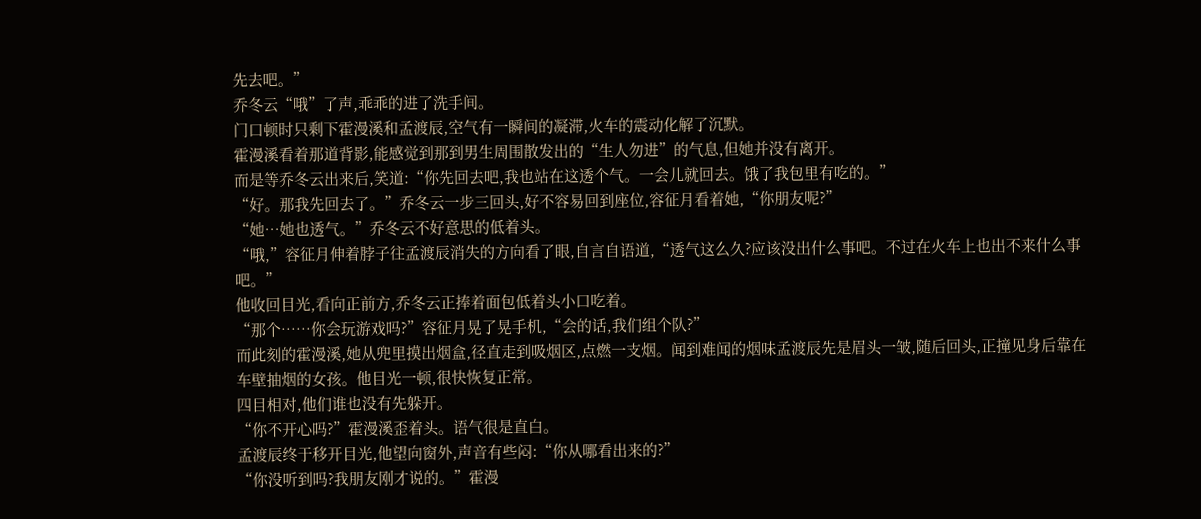先去吧。”
乔冬云“哦”了声,乖乖的进了洗手间。
门口顿时只剩下霍漫溪和孟渡辰,空气有一瞬间的凝滞,火车的震动化解了沉默。
霍漫溪看着那道背影,能感觉到那到男生周围散发出的“生人勿进”的气息,但她并没有离开。
而是等乔冬云出来后,笑道:“你先回去吧,我也站在这透个气。一会儿就回去。饿了我包里有吃的。”
“好。那我先回去了。”乔冬云一步三回头,好不容易回到座位,容征月看着她,“你朋友呢?”
“她…她也透气。”乔冬云不好意思的低着头。
“哦,”容征月伸着脖子往孟渡辰消失的方向看了眼,自言自语道,“透气这么久?应该没出什么事吧。不过在火车上也出不来什么事吧。”
他收回目光,看向正前方,乔冬云正捧着面包低着头小口吃着。
“那个……你会玩游戏吗?”容征月晃了晃手机,“会的话,我们组个队?”
而此刻的霍漫溪,她从兜里摸出烟盒,径直走到吸烟区,点燃一支烟。闻到难闻的烟味孟渡辰先是眉头一皱,随后回头,正撞见身后靠在车壁抽烟的女孩。他目光一顿,很快恢复正常。
四目相对,他们谁也没有先躲开。
“你不开心吗?”霍漫溪歪着头。语气很是直白。
孟渡辰终于移开目光,他望向窗外,声音有些闷:“你从哪看出来的?”
“你没听到吗?我朋友刚才说的。”霍漫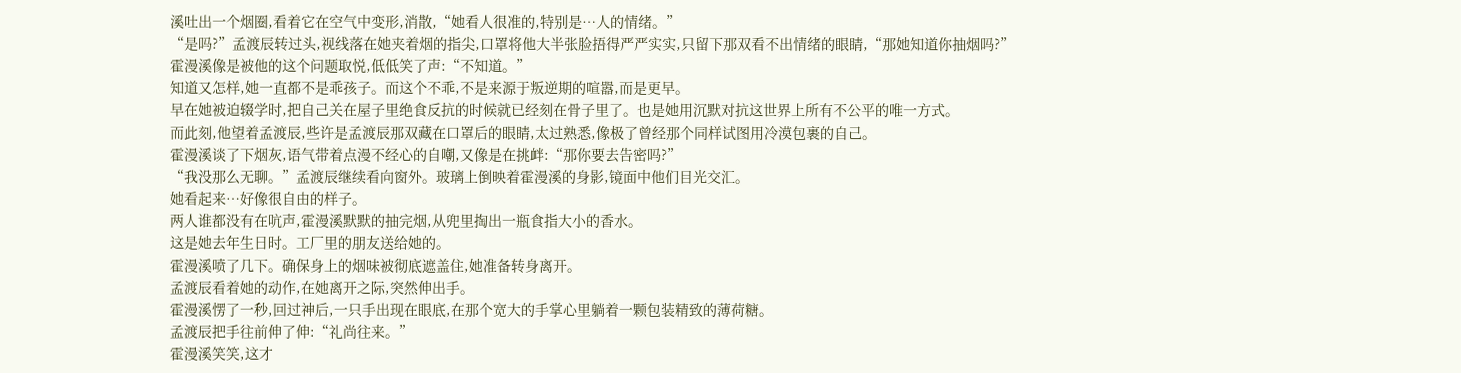溪吐出一个烟圈,看着它在空气中变形,消散,“她看人很准的,特别是…人的情绪。”
“是吗?”孟渡辰转过头,视线落在她夹着烟的指尖,口罩将他大半张脸捂得严严实实,只留下那双看不出情绪的眼睛,“那她知道你抽烟吗?”
霍漫溪像是被他的这个问题取悦,低低笑了声:“不知道。”
知道又怎样,她一直都不是乖孩子。而这个不乖,不是来源于叛逆期的喧嚣,而是更早。
早在她被迫辍学时,把自己关在屋子里绝食反抗的时候就已经刻在骨子里了。也是她用沉默对抗这世界上所有不公平的唯一方式。
而此刻,他望着孟渡辰,些许是孟渡辰那双藏在口罩后的眼睛,太过熟悉,像极了曾经那个同样试图用冷漠包裹的自己。
霍漫溪谈了下烟灰,语气带着点漫不经心的自嘲,又像是在挑衅:“那你要去告密吗?”
“我没那么无聊。”孟渡辰继续看向窗外。玻璃上倒映着霍漫溪的身影,镜面中他们目光交汇。
她看起来…好像很自由的样子。
两人谁都没有在吭声,霍漫溪默默的抽完烟,从兜里掏出一瓶食指大小的香水。
这是她去年生日时。工厂里的朋友送给她的。
霍漫溪喷了几下。确保身上的烟味被彻底遮盖住,她准备转身离开。
孟渡辰看着她的动作,在她离开之际,突然伸出手。
霍漫溪愣了一秒,回过神后,一只手出现在眼底,在那个宽大的手掌心里躺着一颗包装精致的薄荷糖。
孟渡辰把手往前伸了伸:“礼尚往来。”
霍漫溪笑笑,这才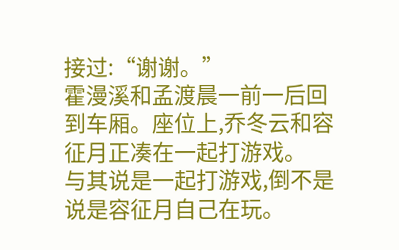接过:“谢谢。”
霍漫溪和孟渡晨一前一后回到车厢。座位上,乔冬云和容征月正凑在一起打游戏。
与其说是一起打游戏,倒不是说是容征月自己在玩。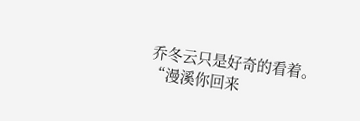乔冬云只是好奇的看着。
“漫溪你回来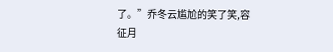了。”乔冬云尴尬的笑了笑,容征月